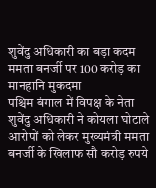शुवेंदु अधिकारी का बड़ा कदम ममता बनर्जी पर 100 करोड़ का मानहानि मुकदमा
पश्चिम बंगाल में विपक्ष के नेता शुवेंदु अधिकारी ने कोयला घोटाले आरोपों को लेकर मुख्यमंत्री ममता बनर्जी के खिलाफ सौ करोड़ रुपये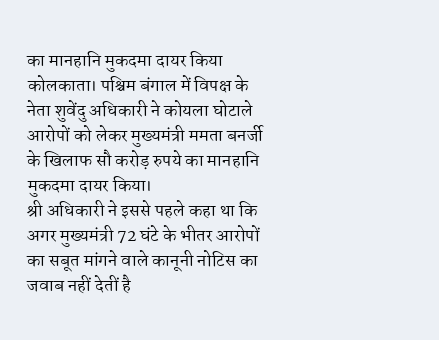का मानहानि मुकदमा दायर किया
कोलकाता। पश्चिम बंगाल में विपक्ष के नेता शुवेंदु अधिकारी ने कोयला घोटाले आरोपों को लेकर मुख्यमंत्री ममता बनर्जी के खिलाफ सौ करोड़ रुपये का मानहानि मुकदमा दायर किया।
श्री अधिकारी ने इससे पहले कहा था कि अगर मुख्यमंत्री 72 घंटे के भीतर आरोपों का सबूत मांगने वाले कानूनी नोटिस का जवाब नहीं देतीं है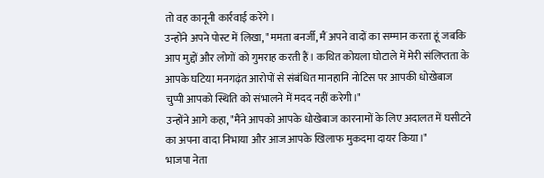तो वह कानूनी कार्रवाई करेंगे।
उन्होंने अपने पोस्ट में लिखा, "ममता बनर्जी, मैं अपने वादों का सम्मान करता हूं जबकि आप मुद्दों और लोगों को गुमराह करती हैं। कथित कोयला घोटाले में मेरी संलिप्तता के आपके घटिया मनगढ़ंत आरोपों से संबंधित मानहानि नोटिस पर आपकी धोखेबाज चुप्पी आपको स्थिति को संभालने में मदद नहीं करेगी।"
उन्होंने आगे कहा, "मैंने आपको आपके धोखेबाज कारनामों के लिए अदालत में घसीटने का अपना वादा निभाया और आज आपके खिलाफ मुकदमा दायर किया।"
भाजपा नेता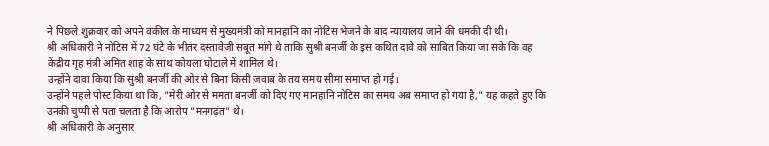ने पिछले शुक्रवार को अपने वकील के माध्यम से मुख्यमंत्री को मानहानि का नोटिस भेजने के बाद न्यायालय जाने की धमकी दी थी।
श्री अधिकारी ने नोटिस में 72 घंटे के भीतर दस्तावेजी सबूत मांगे थे ताकि सुश्री बनर्जी के इस कथित दावे को साबित किया जा सके कि वह केंद्रीय गृह मंत्री अमित शाह के साथ कोयला घोटाले में शामिल थे।
उन्होंने दावा किया कि सुश्री बनर्जी की ओर से बिना किसी जवाब के तय समय सीमा समाप्त हो गई।
उन्होंने पहले पोस्ट किया था कि, "मेरी ओर से ममता बनर्जी को दिए गए मानहानि नोटिस का समय अब समाप्त हो गया है," यह कहते हुए कि उनकी चुप्पी से पता चलता है कि आरोप "मनगढ़ंत" थे।
श्री अधिकारी के अनुसार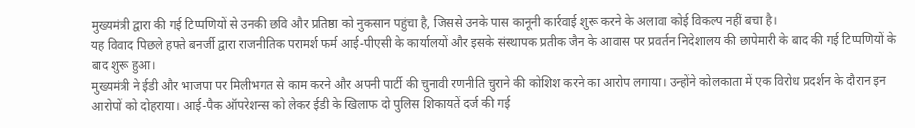मुख्यमंत्री द्वारा की गई टिप्पणियों से उनकी छवि और प्रतिष्ठा को नुकसान पहुंचा है, जिससे उनके पास कानूनी कार्रवाई शुरू करने के अलावा कोई विकल्प नहीं बचा है।
यह विवाद पिछले हफ्ते बनर्जी द्वारा राजनीतिक परामर्श फर्म आई-पीएसी के कार्यालयों और इसके संस्थापक प्रतीक जैन के आवास पर प्रवर्तन निदेशालय की छापेमारी के बाद की गई टिप्पणियों के बाद शुरू हुआ।
मुख्यमंत्री ने ईडी और भाजपा पर मिलीभगत से काम करने और अपनी पार्टी की चुनावी रणनीति चुराने की कोशिश करने का आरोप लगाया। उन्होंने कोलकाता में एक विरोध प्रदर्शन के दौरान इन आरोपों को दोहराया। आई-पैक ऑपरेशन्स को लेकर ईडी के खिलाफ दो पुलिस शिकायतें दर्ज की गई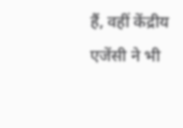हैं, वहीं केंद्रीय एजेंसी ने भी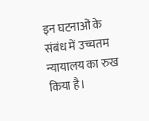इन घटनाओं के संबंध में उच्चतम न्यायालय का रुख किया है।